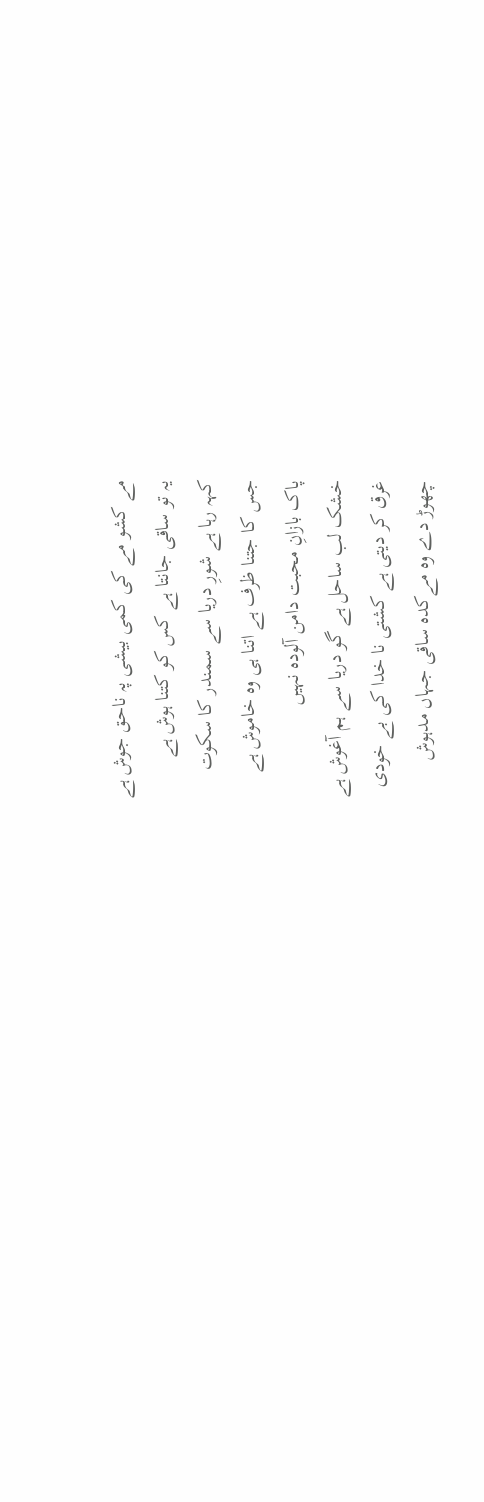مے کشو مے کی کمی بیشی پہ ناحق جوش ہے
یہ تو ساقی جانتا ہے کس کو کتنا ہوش ہے
کہہ رہا ہے شورِ دریا سے سمندر کا سکوت
جس کا جتنا ظرف ہے اتنا ہی وہ خاموش ہے
پاک بازانِ محبت دامن آلودہ نہیں
خشک لب ساحل ہے گو دریا سے ہم آغوش ہے
غرق کر دیتی ہے کشتی نا خدا کی بے خودی
چھوڑ دے وہ مےکدہ ساقی جہاں مدہوش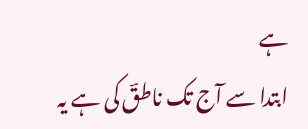ہے
ابتدا سے آج تک ناطقؔ کی ہے یہ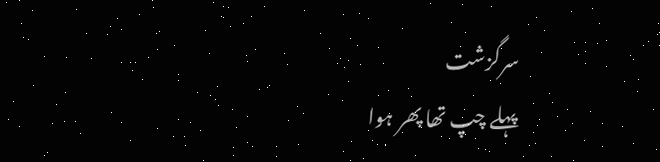سرگزشت
پہلے چپ تھا پھر ہوا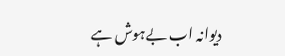دیوانہ اب بےہوش ہے